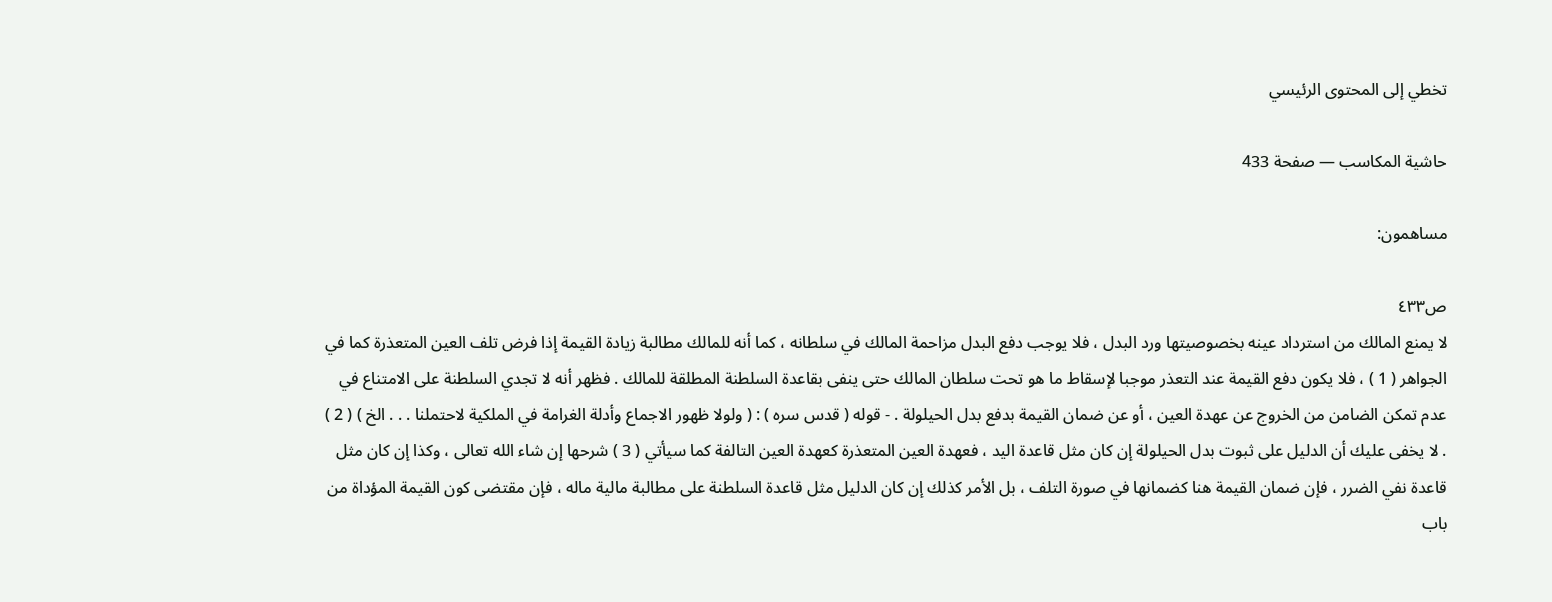تخطي إلى المحتوى الرئيسي

حاشية المكاسب — صفحة 433

مساهمون:

ص٤٣٣
لا يمنع المالك من استرداد عينه بخصوصيتها ورد البدل ، فلا يوجب دفع البدل مزاحمة المالك في سلطانه ، كما أنه للمالك مطالبة زيادة القيمة إذا فرض تلف العين المتعذرة كما في الجواهر ( 1 ) ، فلا يكون دفع القيمة عند التعذر موجبا لإسقاط ما هو تحت سلطان المالك حتى ينفى بقاعدة السلطنة المطلقة للمالك . فظهر أنه لا تجدي السلطنة على الامتناع في عدم تمكن الضامن من الخروج عن عهدة العين ، أو عن ضمان القيمة بدفع بدل الحيلولة . - قوله ( قدس سره ) : ( ولولا ظهور الاجماع وأدلة الغرامة في الملكية لاحتملنا . . . الخ ) ( 2 ) . لا يخفى عليك أن الدليل على ثبوت بدل الحيلولة إن كان مثل قاعدة اليد ، فعهدة العين المتعذرة كعهدة العين التالفة كما سيأتي ( 3 ) شرحها إن شاء الله تعالى ، وكذا إن كان مثل قاعدة نفي الضرر ، فإن ضمان القيمة هنا كضمانها في صورة التلف ، بل الأمر كذلك إن كان الدليل مثل قاعدة السلطنة على مطالبة مالية ماله ، فإن مقتضى كون القيمة المؤداة من باب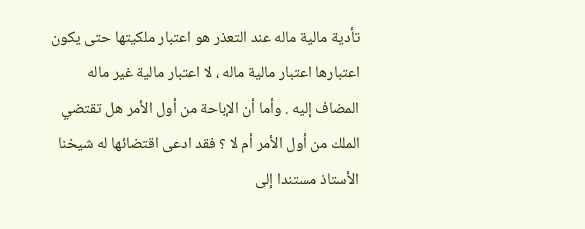تأدية مالية ماله عند التعذر هو اعتبار ملكيتها حتى يكون اعتبارها اعتبار مالية ماله ، لا اعتبار مالية غير ماله المضاف إليه . وأما أن الإباحة من أول الأمر هل تقتضي الملك من أول الأمر أم لا ؟ فقد ادعى اقتضائها له شيخنا الأستاذ مستندا إلى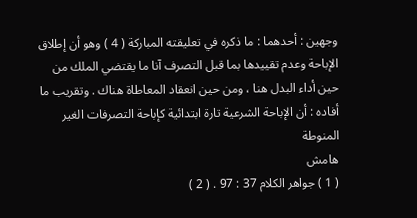وجهين : أحدهما : ما ذكره في تعليقته المباركة ( 4 ) وهو أن إطلاق الإباحة وعدم تقييدها بما قبل التصرف آنا ما يقتضي الملك من حين أداء البدل هنا ، ومن حين انعقاد المعاطاة هناك . وتقريب ما أفاده : أن الإباحة الشرعية تارة ابتدائية كإباحة التصرفات الغير المنوطة
هامش
( 1 ) جواهر الكلام 37 : 97 . ( 2 )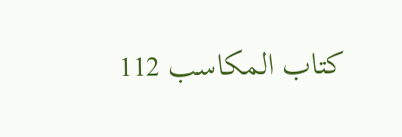كتاب المكاسب 112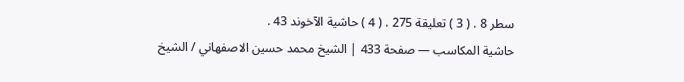سطر 8 . ( 3 ) تعليقة 275 . ( 4 ) حاشية الآخوند 43 .
حاشية المكاسب — صفحة 433 | الشيخ محمد حسين الاصفهاني / الشيخ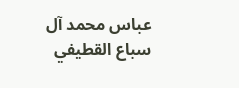عباس محمد آل سباع القطيفي